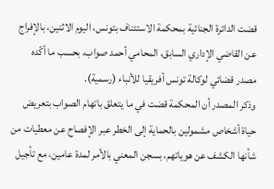قضت الدائرة الجنائية بمحكمة الاستئناف بتونس، اليوم الاثنين، بالإفراج عن القاضي الإداري السابق، المحامي أحمد صواب، بحسب ما أكّده مصدر قضائي لوكالة تونس أفريقيا للأنباء (رسمية).
وذكر المصدر أن المحكمة قضت في ما يتعلق باتهام الصواب بتعريض حياة أشخاص مشمولين بالحماية إلى الخطر عبر الإفصاح عن معطيات من شأنها الكشف عن هوياتهم، بسجن المعني بالأمر لمدة عامين، مع تأجيل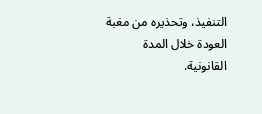التنفيذ، وتحذيره من مغبة العودة خلال المدة القانونية.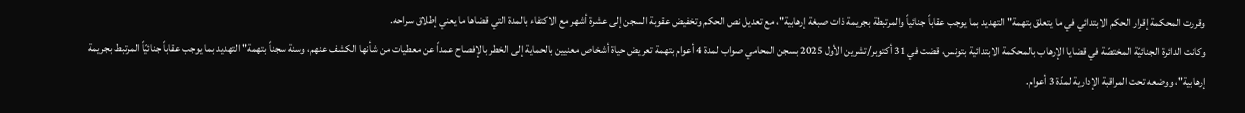وقررت المحكمة إقرار الحكم الابتدائي في ما يتعلق بتهمة" التهديد بما يوجب عقاباً جنائياً والمرتبطة بجريمة ذات صبغة إرهابية"، مع تعديل نص الحكم وتخفيض عقوبة السجن إلى عشرة أشهر مع الاكتفاء بالمدة التي قضاها ما يعني إطلاق سراحه.
وكانت الدائرة الجنائيّة المختصّة في قضايا الإرهاب بالمحكمة الابتدائية بتونس، قضت في 31 أكتوبر/تشرين الأول 2025 بسجن المحامي صواب لمدة 4 أعوام بتهمة تعريض حياة أشخاص معنيين بالحماية إلى الخطر بالإفصاح عمداً عن معطيات من شأنها الكشف عنهم، وسنة سجناً بتهمة" التهديد بما يوجب عقاباً جنائيّاً المرتبط بجريمة إرهابية"، ووضعه تحت المراقبة الإدارية لمدّة 3 أعوام.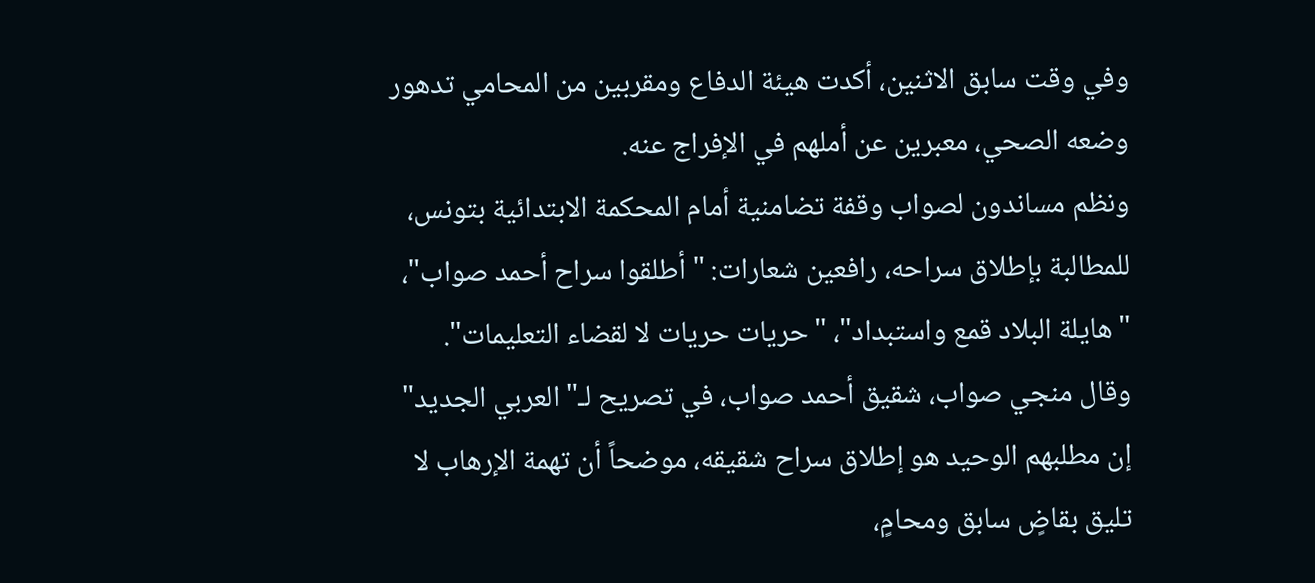وفي وقت سابق الاثنين، أكدت هيئة الدفاع ومقربين من المحامي تدهور وضعه الصحي، معبرين عن أملهم في الإفراج عنه.
ونظم مساندون لصواب وقفة تضامنية أمام المحكمة الابتدائية بتونس، للمطالبة بإطلاق سراحه، رافعين شعارات: " أطلقوا سراح أحمد صواب"، " هايلة البلاد قمع واستبداد"، " حريات حريات لا لقضاء التعليمات".
وقال منجي صواب، شقيق أحمد صواب، في تصريح لـ" العربي الجديد" إن مطلبهم الوحيد هو إطلاق سراح شقيقه، موضحاً أن تهمة الإرهاب لا تليق بقاضٍ سابق ومحامٍ،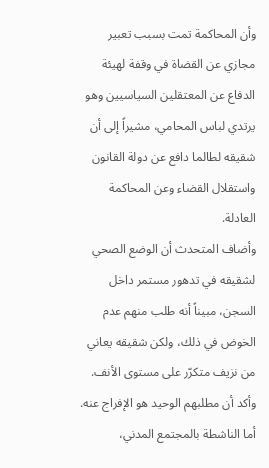وأن المحاكمة تمت بسبب تعبير مجازي عن القضاة في وقفة لهيئة الدفاع عن المعتقلين السياسيين وهو يرتدي لباس المحامي، مشيراً إلى أن شقيقه لطالما دافع عن دولة القانون واستقلال القضاء وعن المحاكمة العادلة.
وأضاف المتحدث أن الوضع الصحي لشقيقه في تدهور مستمر داخل السجن، مبيناً أنه طلب منهم عدم الخوض في ذلك، ولكن شقيقه يعاني من نزيف متكرّر على مستوى الأنف.
وأكد أن مطلبهم الوحيد هو الإفراج عنه.
أما الناشطة بالمجتمع المدني،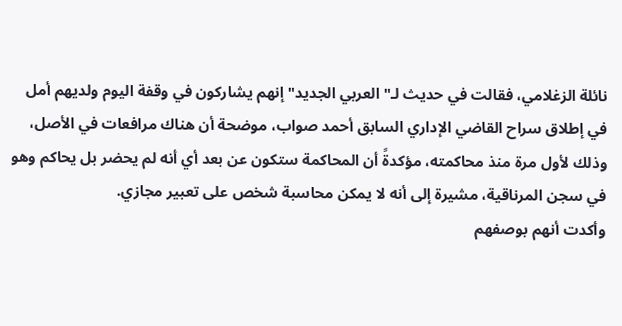نائلة الزغلامي، فقالت في حديث لـ" العربي الجديد" إنهم يشاركون في وقفة اليوم ولديهم أمل في إطلاق سراح القاضي الإداري السابق أحمد صواب، موضحة أن هناك مرافعات في الأصل، وذلك لأول مرة منذ محاكمته، مؤكدةً أن المحاكمة ستكون عن بعد أي أنه لم يحضر بل يحاكم وهو في سجن المرناقية، مشيرة إلى أنه لا يمكن محاسبة شخص على تعبير مجازي.
وأكدت أنهم بوصفهم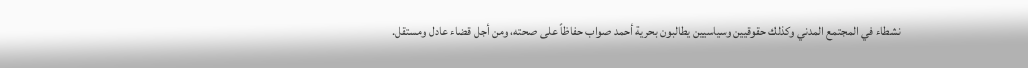نشطاء في المجتمع المدني وكذلك حقوقيين وسياسيين يطالبون بحرية أحمد صواب حفاظاً على صحته، ومن أجل قضاء عادل ومستقل.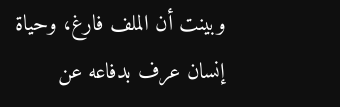وبينت أن الملف فارغ، وحياة إنسان عرف بدفاعه عن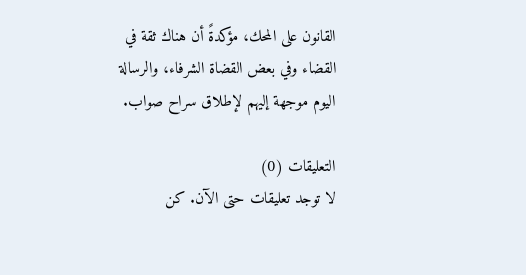القانون على المحك، مؤكدةً أن هناك ثقة في القضاء وفي بعض القضاة الشرفاء، والرسالة اليوم موجهة إليهم لإطلاق سراح صواب.

التعليقات (0)
لا توجد تعليقات حتى الآن. كن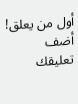أول من يعلق!
أضف تعليقك